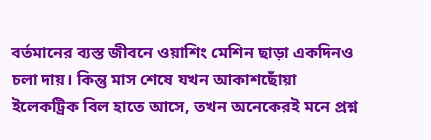বর্তমানের ব্যস্ত জীবনে ওয়াশিং মেশিন ছাড়া একদিনও চলা দায়। কিন্তু মাস শেষে যখন আকাশছোঁয়া ইলেকট্রিক বিল হাতে আসে, তখন অনেকেরই মনে প্রশ্ন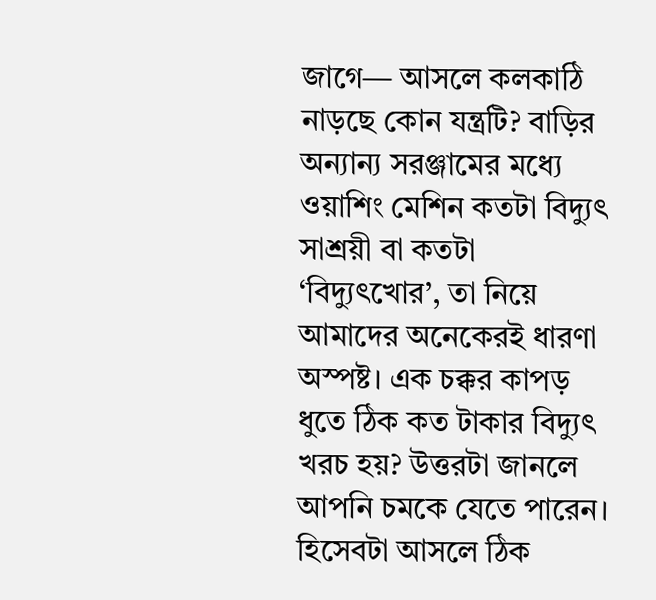জাগে— আসলে কলকাঠি নাড়ছে কোন যন্ত্রটি? বাড়ির অন্যান্য সরঞ্জামের মধ্যে ওয়াশিং মেশিন কতটা বিদ্যুৎ সাশ্রয়ী বা কতটা ‘বিদ্যুৎখোর’, তা নিয়ে আমাদের অনেকেরই ধারণা অস্পষ্ট। এক চক্কর কাপড় ধুতে ঠিক কত টাকার বিদ্যুৎ খরচ হয়? উত্তরটা জানলে আপনি চমকে যেতে পারেন।
হিসেবটা আসলে ঠিক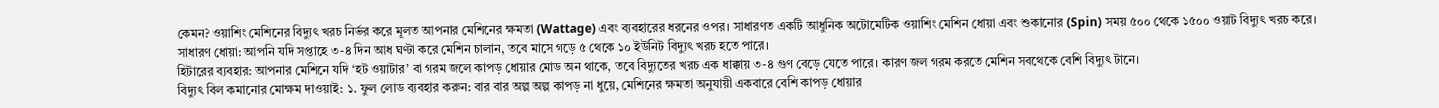কেমন? ওয়াশিং মেশিনের বিদ্যুৎ খরচ নির্ভর করে মূলত আপনার মেশিনের ক্ষমতা (Wattage) এবং ব্যবহারের ধরনের ওপর। সাধারণত একটি আধুনিক অটোমেটিক ওয়াশিং মেশিন ধোয়া এবং শুকানোর (Spin) সময় ৫০০ থেকে ১৫০০ ওয়াট বিদ্যুৎ খরচ করে।
সাধারণ ধোয়া: আপনি যদি সপ্তাহে ৩-৪ দিন আধ ঘণ্টা করে মেশিন চালান, তবে মাসে গড়ে ৫ থেকে ১০ ইউনিট বিদ্যুৎ খরচ হতে পারে।
হিটারের ব্যবহার: আপনার মেশিনে যদি ‘হট ওয়াটার’ বা গরম জলে কাপড় ধোয়ার মোড অন থাকে, তবে বিদ্যুতের খরচ এক ধাক্কায় ৩-৪ গুণ বেড়ে যেতে পারে। কারণ জল গরম করতে মেশিন সবথেকে বেশি বিদ্যুৎ টানে।
বিদ্যুৎ বিল কমানোর মোক্ষম দাওয়াই: ১. ফুল লোড ব্যবহার করুন: বার বার অল্প অল্প কাপড় না ধুয়ে, মেশিনের ক্ষমতা অনুযায়ী একবারে বেশি কাপড় ধোয়ার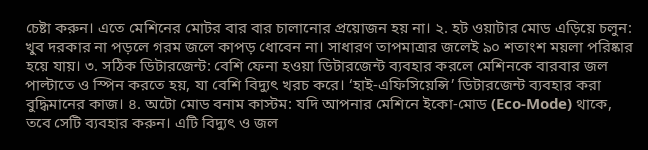চেষ্টা করুন। এতে মেশিনের মোটর বার বার চালানোর প্রয়োজন হয় না। ২. হট ওয়াটার মোড এড়িয়ে চলুন: খুব দরকার না পড়লে গরম জলে কাপড় ধোবেন না। সাধারণ তাপমাত্রার জলেই ৯০ শতাংশ ময়লা পরিষ্কার হয়ে যায়। ৩. সঠিক ডিটারজেন্ট: বেশি ফেনা হওয়া ডিটারজেন্ট ব্যবহার করলে মেশিনকে বারবার জল পাল্টাতে ও স্পিন করতে হয়, যা বেশি বিদ্যুৎ খরচ করে। ‘হাই-এফিসিয়েন্সি’ ডিটারজেন্ট ব্যবহার করা বুদ্ধিমানের কাজ। ৪. অটো মোড বনাম কাস্টম: যদি আপনার মেশিনে ইকো-মোড (Eco-Mode) থাকে, তবে সেটি ব্যবহার করুন। এটি বিদ্যুৎ ও জল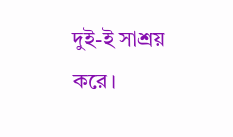দুই-ই সাশ্রয় করে।